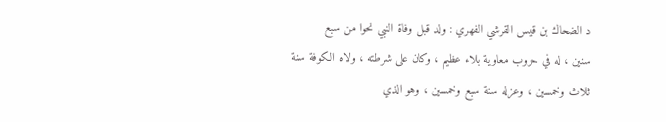د الضحاك بن قيس القرشي الفهري : ولد قبل وفاة النبي نحوا من سبع
سنين ، له في حروب معاوية بلاء عظيم ، وكان على شرطته ، ولاه الكوفة سنة
ثلاث وخمسين ، وعزله سنة سبع وخمسين ، وهو الذي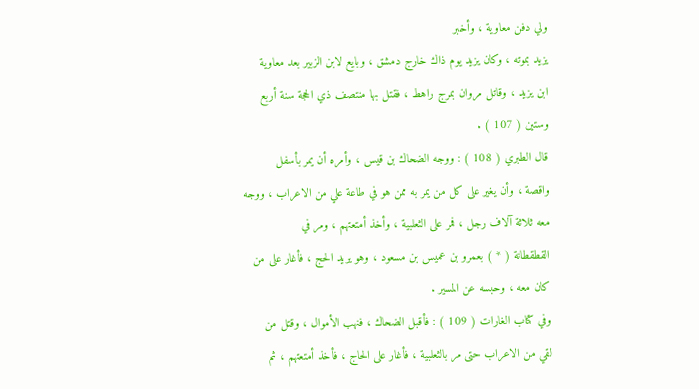ولي دفن معاوية ، وأخبر
يزيد بموته ، وكان يزيد يوم ذاك خارج دمشق ، وبايع لابن الزبير بعد معاوية
ابن يزيد ، وقاتل مروان بمرج راهط ، فقتل بها منتصف ذي الحجة سنة أربع
وستين ( 107 ) .
قال الطبري ( 108 ) : ووجه الضحاك بن قيس ، وأمره أن يمر بأسفل
واقصة ، وأن يغير على كل من يمر به ممن هو في طاعة علي من الاعراب ، ووجه
معه ثلاثة آلاف رجل ، فمر على الثعلبية ، وأخذ أمتعتهم ، ومر في
القطقطانة ( * ) بعمرو بن عميس بن مسعود ، وهو يريد الحج ، فأغار على من
كان معه ، وحبسه عن المسير .
وفي كتاب الغارات ( 109 ) : فأقبل الضحاك ، فنهب الأموال ، وقتل من
لقي من الاعراب حتى مر بالثعلبية ، فأغار على الحاج ، فأخذ أمتعتهم ، ثم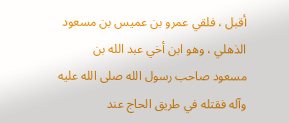أقبل ، فلقي عمرو بن عميس بن مسعود الذهلي ، وهو ابن أخي عبد الله بن
مسعود صاحب رسول الله صلى الله عليه وآله فقتله في طريق الحاج عند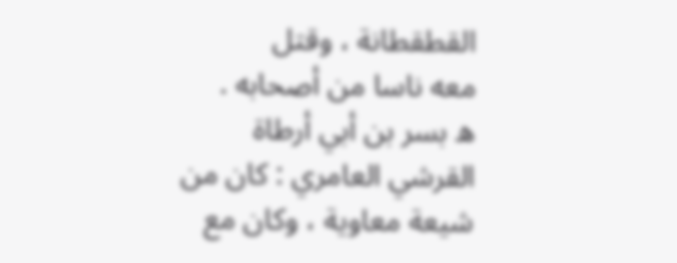القطقطانة ، وقتل
معه ناسا من أصحابه .
ه بسر بن أبي أرطاة القرشي العامري : كان من شيعة معاوية ، وكان مع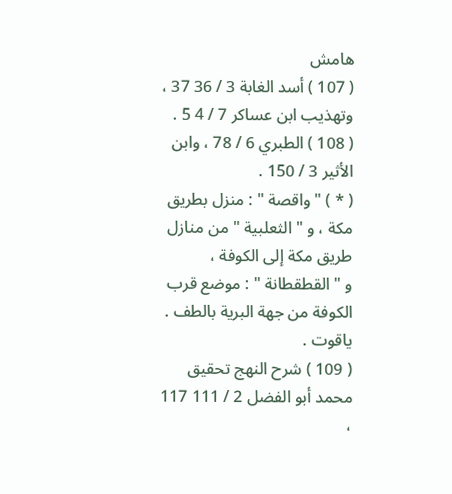هامش
( 107 ) أسد الغابة 3 / 36 37 ، وتهذيب ابن عساكر 7 / 4 5 .
( 108 ) الطبري 6 / 78 ، وابن الأثير 3 / 150 .
( * ) " واقصة " : منزل بطريق مكة ، و " الثعلبية " من منازل طريق مكة إلى الكوفة ،
و " القطقطانة " : موضع قرب الكوفة من جهة البرية بالطف . ياقوت .
( 109 ) شرح النهج تحقيق محمد أبو الفضل 2 / 111 117 ،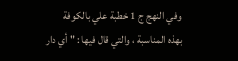وفي النهج ج 1 خطبة علي بالكوفة
بهذه المناسبة ، والتي قال فيها : " أي دار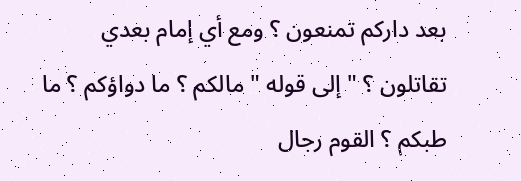بعد داركم تمنعون ؟ ومع أي إمام بعدي
تقاتلون ؟ " إلى قوله " مالكم ؟ ما دواؤكم ؟ ما طبكم ؟ القوم رجال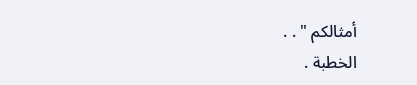أمثالكم " . .
الخطبة .